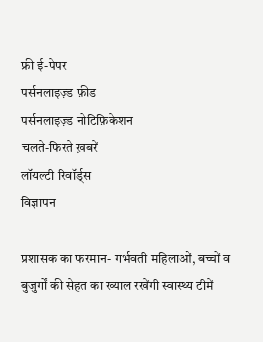फ्री ई-पेपर
पर्सनलाइज़्ड फ़ीड
पर्सनलाइज़्ड नोटिफ़िकेशन
चलते-फिरते ख़बरें
लॉयल्टी रिवॉर्ड्स
विज्ञापन

प्रशासक का फरमान- गर्भवती महिलाओं, बच्चों व बुजुर्गों की सेहत का ख्याल रखेंगी स्वास्थ्य टीमें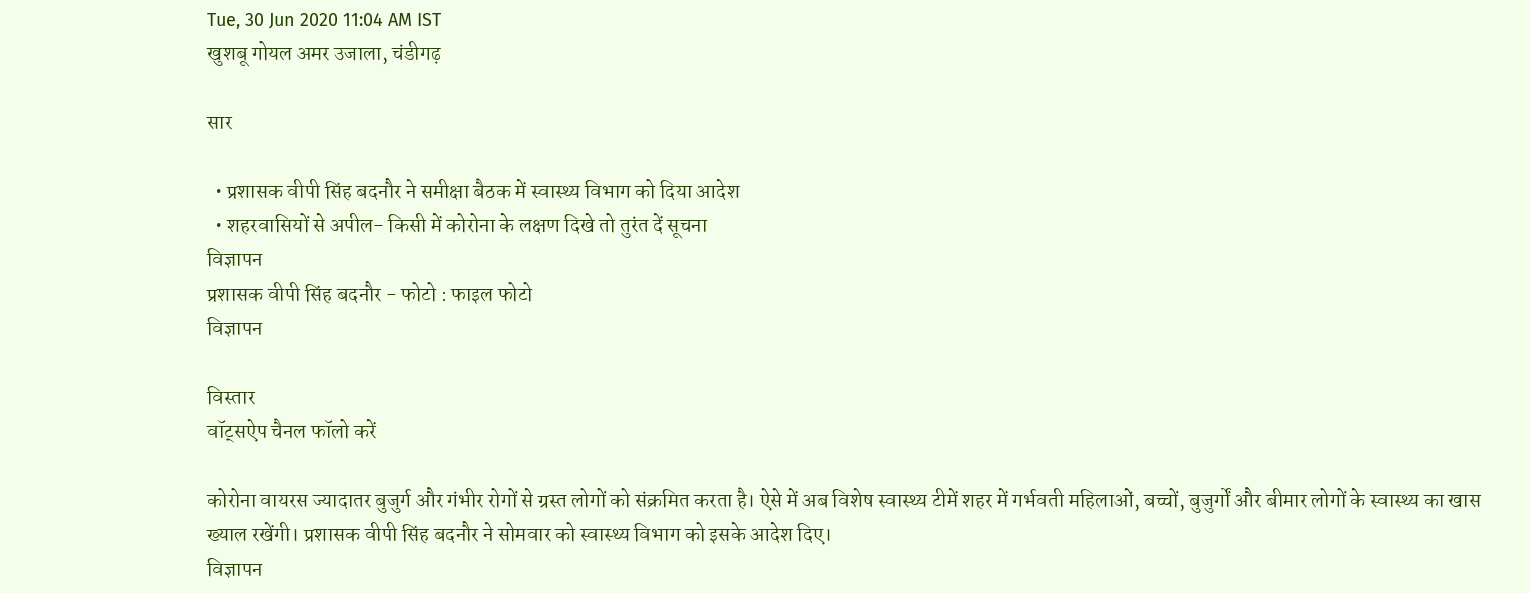Tue, 30 Jun 2020 11:04 AM IST
खुशबू गोयल अमर उजाला, चंडीगढ़

सार

  • प्रशासक वीपी सिंह बदनौर ने समीक्षा बैठक में स्वास्थ्य विभाग को दिया आदेश
  • शहरवासियों से अपील- किसी में कोरोना के लक्षण दिखे तो तुरंत दें सूचना
विज्ञापन
प्रशासक वीपी सिंह बदनौर - फोटो : फाइल फोटो
विज्ञापन

विस्तार
वॉट्सऐप चैनल फॉलो करें

कोरोना वायरस ज्यादातर बुजुर्ग और गंभीर रोगों से ग्रस्त लोगों को संक्रमित करता है। ऐसे में अब विशेष स्वास्थ्य टीमें शहर में गर्भवती महिलाओं, बच्चों, बुजुर्गों और बीमार लोगों के स्वास्थ्य का खास ख्याल रखेंगी। प्रशासक वीपी सिंह बदनौर ने सोमवार को स्वास्थ्य विभाग को इसके आदेश दिए।
विज्ञापन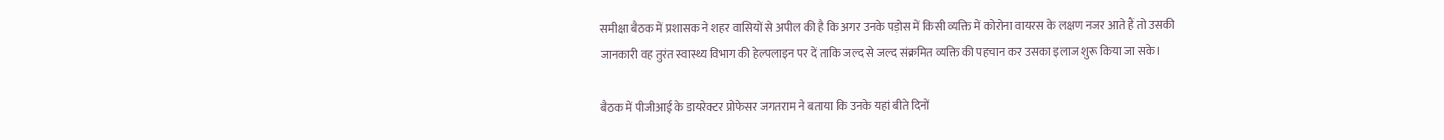समीक्षा बैठक में प्रशासक ने शहर वासियों से अपील की है कि अगर उनके पड़ोस में किसी व्यक्ति में कोरोना वायरस के लक्षण नजर आते हैं तो उसकी जानकारी वह तुरंत स्वास्थ्य विभाग की हेल्पलाइन पर दें ताकि जल्द से जल्द संक्रमित व्यक्ति की पहचान कर उसका इलाज शुरू किया जा सके।

बैठक में पीजीआई के डायरेक्टर प्रोफेसर जगतराम ने बताया कि उनके यहां बीते दिनों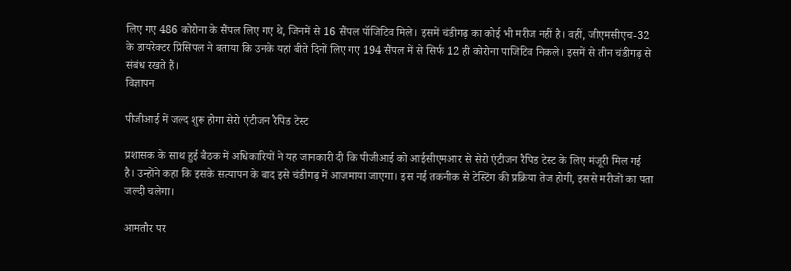लिए गए 486 कोरोना के सैंपल लिए गए थे, जिनमें से 16 सैंपल पॉजिटिव मिले। इसमें चंडीगढ़ का कोई भी मरीज नहीं है। वहीं, जीएमसीएच-32 के डायरेक्टर प्रिंसिपल ने बताया कि उनके यहां बीते दिनों लिए गए 194 सैंपल में से सिर्फ 12 ही कोरोना पाजिटिव निकले। इसमें से तीन चंडीगढ़ से संबंध रखते हैं।
विज्ञापन

पीजीआई में जल्द शुरू होगा सेरो एंटीजन रैपिड टेस्ट

प्रशासक के साथ हुई बैठक में अधिकारियों ने यह जानकारी दी कि पीजीआई को आईसीएमआर से सेरो एंटीजन रैपिड टेस्ट के लिए मंजूरी मिल गई है। उन्होंने कहा कि इसके सत्यापन के बाद इसे चंडीगढ़ में आजमाया जाएगा। इस नई तकनीक से टेस्टिंग की प्रक्रिया तेज होगी, इससे मरीजों का पता जल्दी चलेगा।

आमतौर पर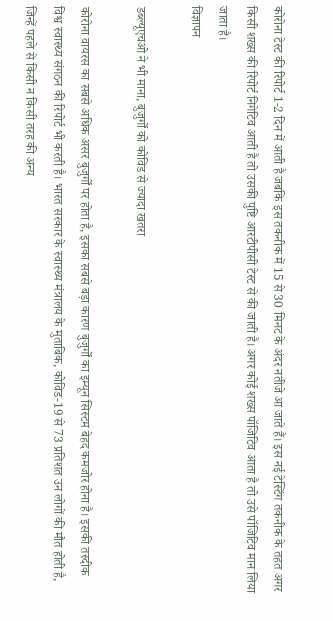कोरोना टेस्ट की रिपोर्ट 1-2 दिन में आती है जबकि इस तकनीक में 15 से 30 मिनट के अंदर नतीजे आ जाते हैं। इस नई टेस्टिंग तकनीक के तहत अगर किसी शख्स की रिपोर्ट निगेटिव आती है तो उसकी पुष्टि आरटीपीसी टेस्ट से की जाती है। अगर कोई शख्स पॉजिटिव आता है तो उसे पॉजिटिव मान लिया जाता है।
विज्ञापन

डब्ल्यूएचओ ने भी माना, बुजुर्गों को कोविड से ज्यादा खतरा

कोरोना वायरस का सबसे अधिक असर बुजुर्गों पर होता है, इसका सबसे बड़ा कारण बुजुर्गों का इम्यून सिस्टम बेहद कमजोर होना है। इसकी तस्दीक विश्व स्वास्थ्य संगठन की रिपोर्ट भी करती है। भारत सरकार के स्वास्थ्य मंत्रालय के मुताबिक, कोविड-19 से 73 प्रतिशत उन लोगों की मौत होती है, जिन्हें पहले से किसी न किसी तरह की अन्य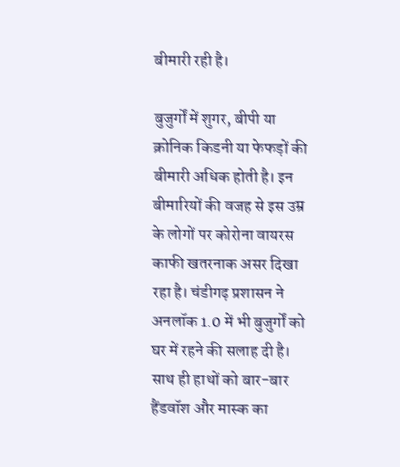बीमारी रही है।

बुजुर्गों में शुगर, बीपी या क्रोनिक किडनी या फेफड़ों की बीमारी अधिक होती है। इन बीमारियों की वजह से इस उम्र के लोगों पर कोरोना वायरस काफी खतरनाक असर दिखा रहा है। चंडीगढ़ प्रशासन ने अनलॉक 1.0 में भी बुजुर्गों को घर में रहने की सलाह दी है। साथ ही हाथों को बार-बार हैंडवॉश और मास्क का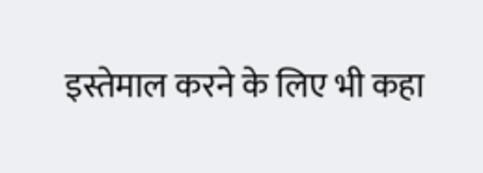इस्तेमाल करने के लिए भी कहा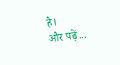है।
और पढ़ें...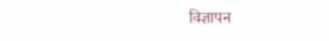विज्ञापन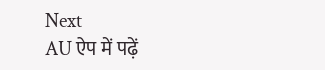Next
AU ऐप में पढ़ें